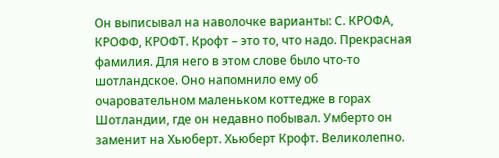Он выписывал на наволочке варианты: С. КРОФА, КРОФФ, КРОФТ. Крофт – это то, что надо. Прекрасная фамилия. Для него в этом слове было что-то шотландское. Оно напомнило ему об очаровательном маленьком коттедже в горах Шотландии, где он недавно побывал. Умберто он заменит на Хьюберт. Хьюберт Крофт. Великолепно.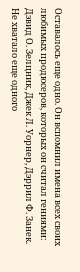Оставалось еще одно. Он вспомнил имена всех своих любимых продюсеров, которых он считал гениями: Дэвид О. Зелцник, Джек Л. Уорнер, Дэррил Ф. Занек. Не хватало еще одного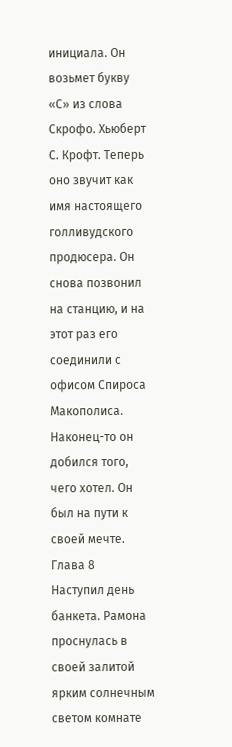инициала. Он возьмет букву «С» из слова Скрофо. Хьюберт С. Крофт. Теперь оно звучит как имя настоящего голливудского продюсера. Он снова позвонил на станцию, и на этот раз его соединили с офисом Спироса Макополиса.
Наконец-то он добился того, чего хотел. Он был на пути к своей мечте.
Глава 8
Наступил день банкета. Рамона проснулась в своей залитой ярким солнечным светом комнате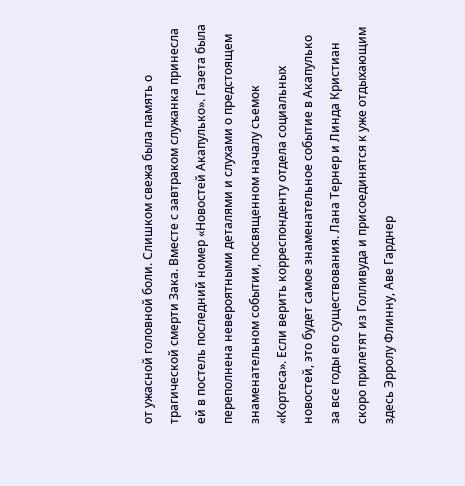от ужасной головной боли. Слишком свежа была память о трагической смерти Зака. Вместе с завтраком служанка принесла ей в постель последний номер «Новостей Акапулько». Газета была переполнена невероятными деталями и слухами о предстоящем знаменательном событии, посвященном началу съемок «Кортеса». Если верить корреспонденту отдела социальных новостей, это будет самое знаменательное событие в Акапулько за все годы его существования. Лана Тернер и Линда Кристиан скоро прилетят из Голливуда и присоединятся к уже отдыхающим здесь Эрролу Флинну, Аве Гарднер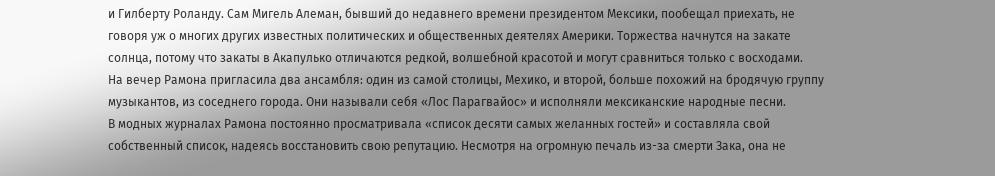и Гилберту Роланду. Сам Мигель Алеман, бывший до недавнего времени президентом Мексики, пообещал приехать, не говоря уж о многих других известных политических и общественных деятелях Америки. Торжества начнутся на закате солнца, потому что закаты в Акапулько отличаются редкой, волшебной красотой и могут сравниться только с восходами.
На вечер Рамона пригласила два ансамбля: один из самой столицы, Мехико, и второй, больше похожий на бродячую группу музыкантов, из соседнего города. Они называли себя «Лос Парагвайос» и исполняли мексиканские народные песни.
В модных журналах Рамона постоянно просматривала «список десяти самых желанных гостей» и составляла свой собственный список, надеясь восстановить свою репутацию. Несмотря на огромную печаль из-за смерти Зака, она не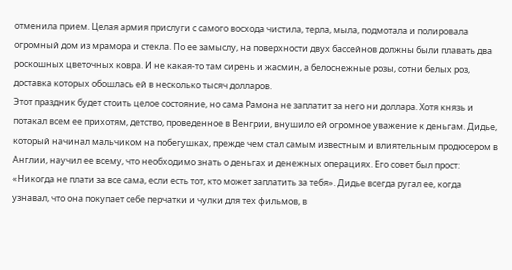отменила прием. Целая армия прислуги с самого восхода чистила, терла, мыла, подмотала и полировала огромный дом из мрамора и стекла. По ее замыслу, на поверхности двух бассейнов должны были плавать два роскошных цветочных ковра. И не какая-то там сирень и жасмин, а белоснежные розы, сотни белых роз, доставка которых обошлась ей в несколько тысяч долларов.
Этот праздник будет стоить целое состояние, но сама Рамона не заплатит за него ни доллара. Хотя князь и потакал всем ее прихотям, детство, проведенное в Венгрии, внушило ей огромное уважение к деньгам. Дидье, который начинал мальчиком на побегушках, прежде чем стал самым известным и влиятельным продюсером в Англии, научил ее всему, что необходимо знать о деньгах и денежных операциях. Его совет был прост: «Никогда не плати за все сама, если есть тот, кто может заплатить за тебя». Дидье всегда ругал ее, когда узнавал, что она покупает себе перчатки и чулки для тех фильмов, в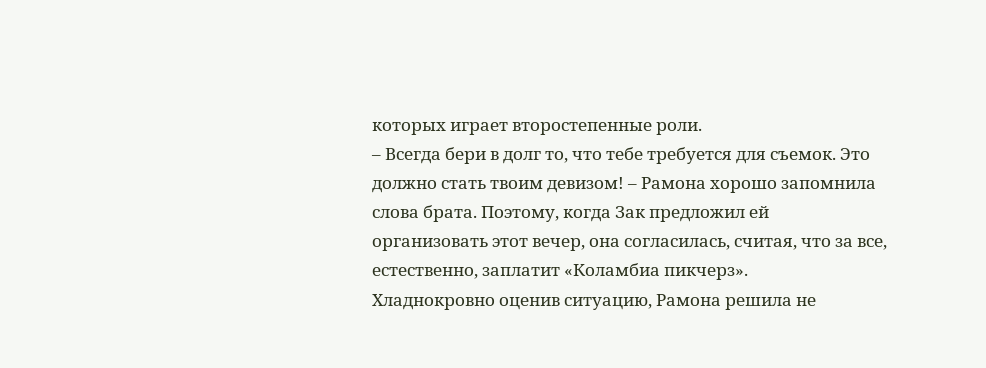которых играет второстепенные роли.
– Всегда бери в долг то, что тебе требуется для съемок. Это должно стать твоим девизом! – Рамона хорошо запомнила слова брата. Поэтому, когда Зак предложил ей организовать этот вечер, она согласилась, считая, что за все, естественно, заплатит «Коламбиа пикчерз».
Хладнокровно оценив ситуацию, Рамона решила не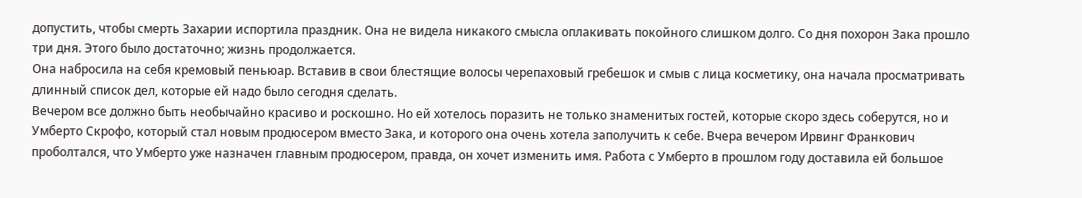допустить, чтобы смерть Захарии испортила праздник. Она не видела никакого смысла оплакивать покойного слишком долго. Со дня похорон Зака прошло три дня. Этого было достаточно; жизнь продолжается.
Она набросила на себя кремовый пеньюар. Вставив в свои блестящие волосы черепаховый гребешок и смыв с лица косметику, она начала просматривать длинный список дел, которые ей надо было сегодня сделать.
Вечером все должно быть необычайно красиво и роскошно. Но ей хотелось поразить не только знаменитых гостей, которые скоро здесь соберутся, но и Умберто Скрофо, который стал новым продюсером вместо Зака, и которого она очень хотела заполучить к себе. Вчера вечером Ирвинг Франкович проболтался, что Умберто уже назначен главным продюсером, правда, он хочет изменить имя. Работа с Умберто в прошлом году доставила ей большое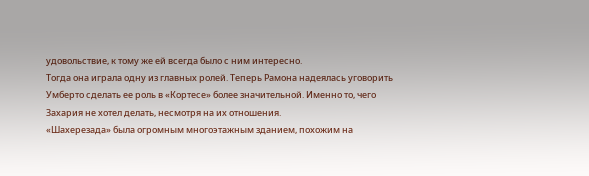удовольствие, к тому же ей всегда было с ним интересно.
Тогда она играла одну из главных ролей. Теперь Рамона надеялась уговорить Умберто сделать ее роль в «Кортесе» более значительной. Именно то, чего Захария не хотел делать, несмотря на их отношения.
«Шахерезада» была огромным многоэтажным зданием, похожим на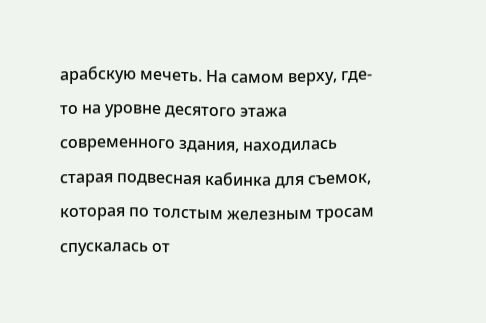арабскую мечеть. На самом верху, где-то на уровне десятого этажа современного здания, находилась старая подвесная кабинка для съемок, которая по толстым железным тросам спускалась от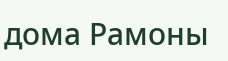дома Рамоны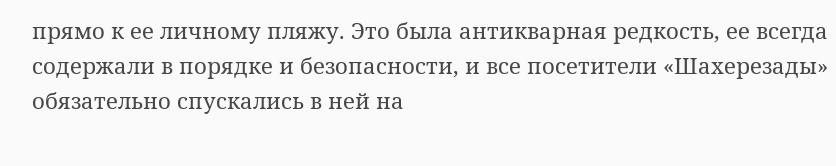прямо к ее личному пляжу. Это была антикварная редкость, ее всегда содержали в порядке и безопасности, и все посетители «Шахерезады» обязательно спускались в ней на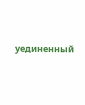уединенный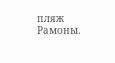пляж Рамоны.